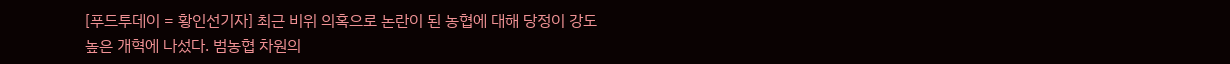[푸드투데이 = 황인선기자] 최근 비위 의혹으로 논란이 된 농협에 대해 당정이 강도 높은 개혁에 나섰다. 범농협 차원의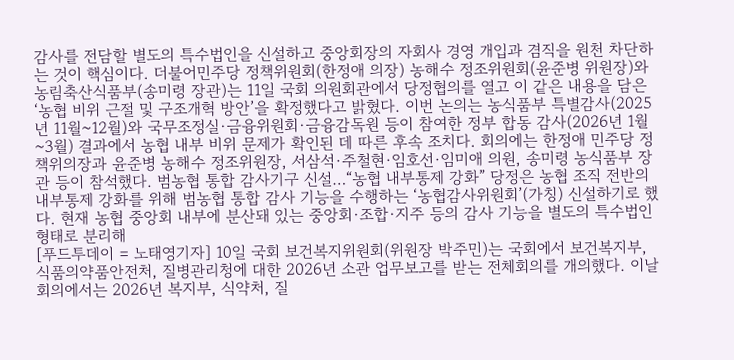감사를 전담할 별도의 특수법인을 신설하고 중앙회장의 자회사 경영 개입과 겸직을 원천 차단하는 것이 핵심이다. 더불어민주당 정책위원회(한정애 의장) 농해수 정조위원회(윤준병 위원장)와 농림축산식품부(송미령 장관)는 11일 국회 의원회관에서 당정협의를 열고 이 같은 내용을 담은 ‘농협 비위 근절 및 구조개혁 방안’을 확정했다고 밝혔다. 이번 논의는 농식품부 특별감사(2025년 11월~12월)와 국무조정실·금융위원회·금융감독원 등이 참여한 정부 합동 감사(2026년 1월~3월) 결과에서 농협 내부 비위 문제가 확인된 데 따른 후속 조치다. 회의에는 한정애 민주당 정책위의장과 윤준병 농해수 정조위원장, 서삼석·주철현·임호선·임미애 의원, 송미령 농식품부 장관 등이 참석했다. 범농협 통합 감사기구 신설…“농협 내부통제 강화” 당정은 농협 조직 전반의 내부통제 강화를 위해 범농협 통합 감사 기능을 수행하는 ‘농협감사위원회’(가칭) 신설하기로 했다. 현재 농협 중앙회 내부에 분산돼 있는 중앙회·조합·지주 등의 감사 기능을 별도의 특수법인 형태로 분리해
[푸드투데이 = 노태영기자] 10일 국회 보건복지위원회(위원장 박주민)는 국회에서 보건복지부, 식품의약품안전처, 질병관리청에 대한 2026년 소관 업무보고를 받는 전체회의를 개의했다. 이날 회의에서는 2026년 복지부, 식약처, 질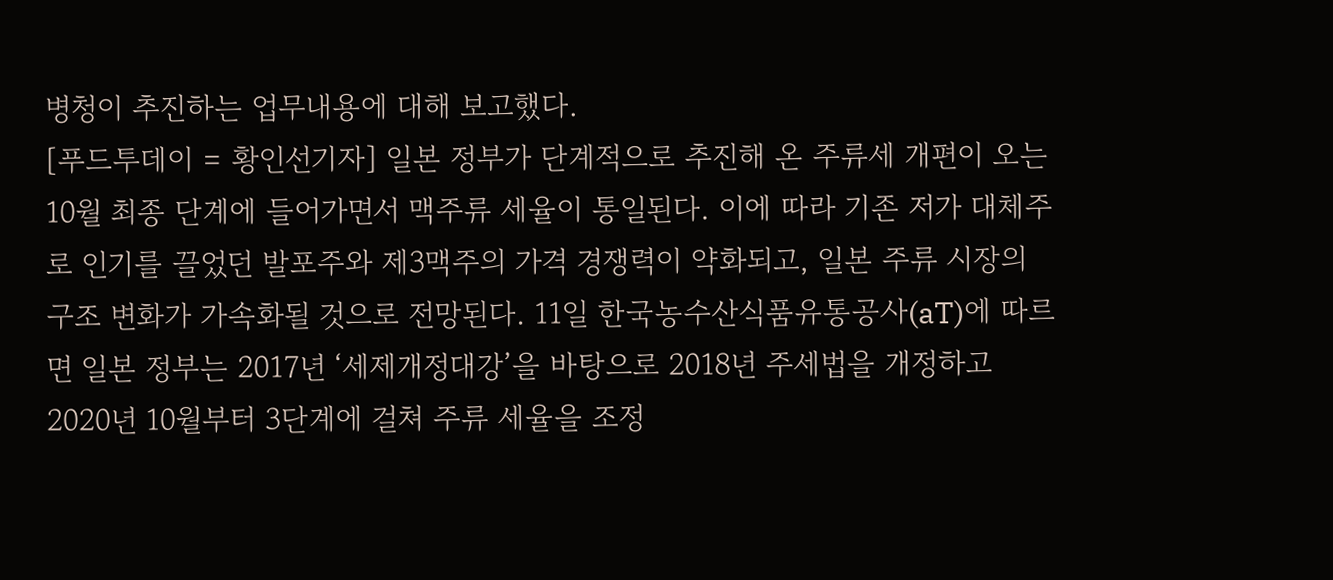병청이 추진하는 업무내용에 대해 보고했다.
[푸드투데이 = 황인선기자] 일본 정부가 단계적으로 추진해 온 주류세 개편이 오는 10월 최종 단계에 들어가면서 맥주류 세율이 통일된다. 이에 따라 기존 저가 대체주로 인기를 끌었던 발포주와 제3맥주의 가격 경쟁력이 약화되고, 일본 주류 시장의 구조 변화가 가속화될 것으로 전망된다. 11일 한국농수산식품유통공사(aT)에 따르면 일본 정부는 2017년 ‘세제개정대강’을 바탕으로 2018년 주세법을 개정하고 2020년 10월부터 3단계에 걸쳐 주류 세율을 조정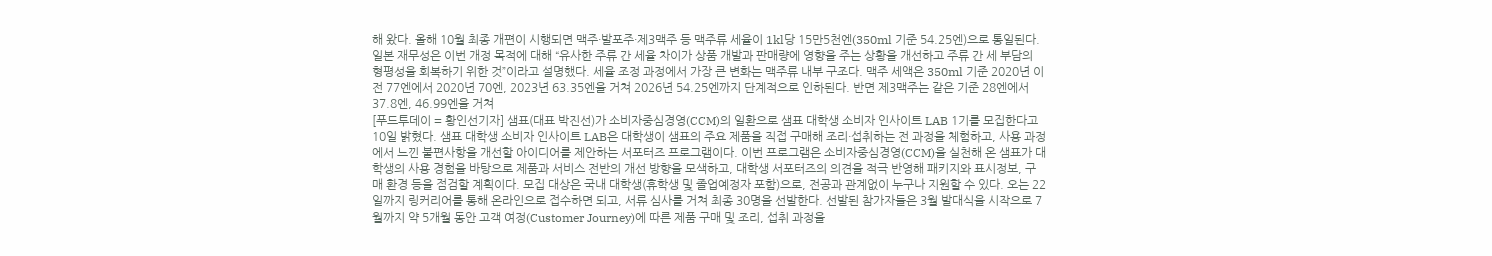해 왔다. 올해 10월 최종 개편이 시행되면 맥주·발포주·제3맥주 등 맥주류 세율이 1kl당 15만5천엔(350ml 기준 54.25엔)으로 통일된다. 일본 재무성은 이번 개정 목적에 대해 “유사한 주류 간 세율 차이가 상품 개발과 판매량에 영향을 주는 상황을 개선하고 주류 간 세 부담의 형평성을 회복하기 위한 것”이라고 설명했다. 세율 조정 과정에서 가장 큰 변화는 맥주류 내부 구조다. 맥주 세액은 350ml 기준 2020년 이전 77엔에서 2020년 70엔, 2023년 63.35엔을 거쳐 2026년 54.25엔까지 단계적으로 인하된다. 반면 제3맥주는 같은 기준 28엔에서 37.8엔, 46.99엔을 거쳐
[푸드투데이 = 황인선기자] 샘표(대표 박진선)가 소비자중심경영(CCM)의 일환으로 샘표 대학생 소비자 인사이트 LAB 1기를 모집한다고 10일 밝혔다. 샘표 대학생 소비자 인사이트 LAB은 대학생이 샘표의 주요 제품을 직접 구매해 조리·섭취하는 전 과정을 체험하고, 사용 과정에서 느낀 불편사항을 개선할 아이디어를 제안하는 서포터즈 프로그램이다. 이번 프로그램은 소비자중심경영(CCM)을 실천해 온 샘표가 대학생의 사용 경험을 바탕으로 제품과 서비스 전반의 개선 방향을 모색하고, 대학생 서포터즈의 의견을 적극 반영해 패키지와 표시정보, 구매 환경 등을 점검할 계획이다. 모집 대상은 국내 대학생(휴학생 및 졸업예정자 포함)으로, 전공과 관계없이 누구나 지원할 수 있다. 오는 22일까지 링커리어를 통해 온라인으로 접수하면 되고, 서류 심사를 거쳐 최종 30명을 선발한다. 선발된 참가자들은 3월 발대식을 시작으로 7월까지 약 5개월 동안 고객 여정(Customer Journey)에 따른 제품 구매 및 조리, 섭취 과정을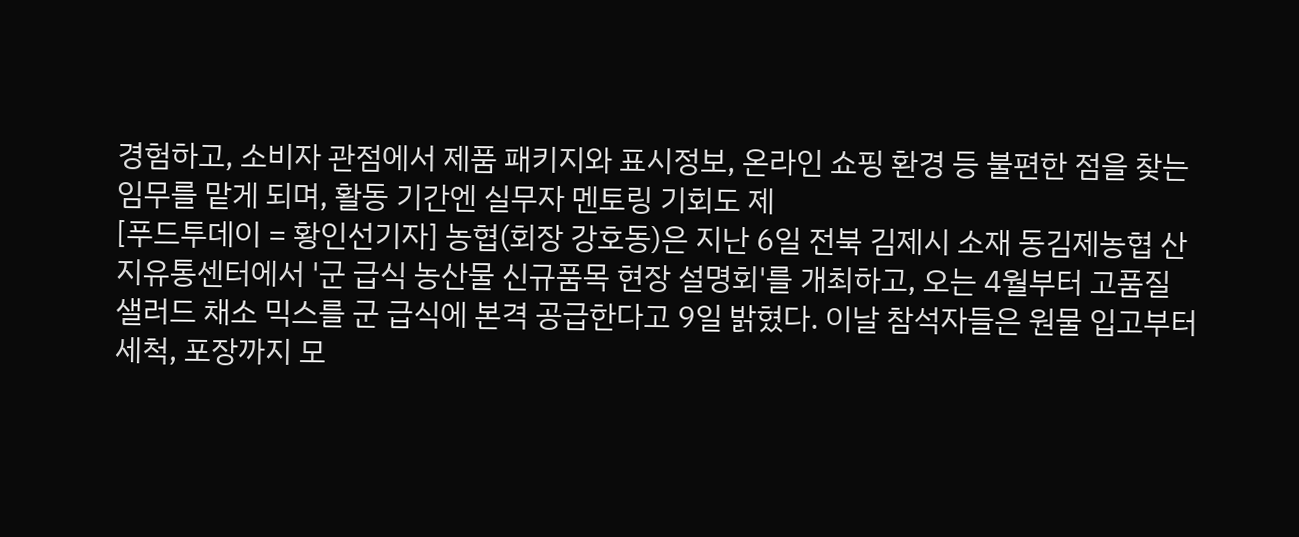경험하고, 소비자 관점에서 제품 패키지와 표시정보, 온라인 쇼핑 환경 등 불편한 점을 찾는 임무를 맡게 되며, 활동 기간엔 실무자 멘토링 기회도 제
[푸드투데이 = 황인선기자] 농협(회장 강호동)은 지난 6일 전북 김제시 소재 동김제농협 산지유통센터에서 '군 급식 농산물 신규품목 현장 설명회'를 개최하고, 오는 4월부터 고품질 샐러드 채소 믹스를 군 급식에 본격 공급한다고 9일 밝혔다. 이날 참석자들은 원물 입고부터 세척, 포장까지 모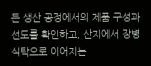든 생산 공정에서의 제품 구성과 선도를 확인하고, 산지에서 장병 식탁으로 이어지는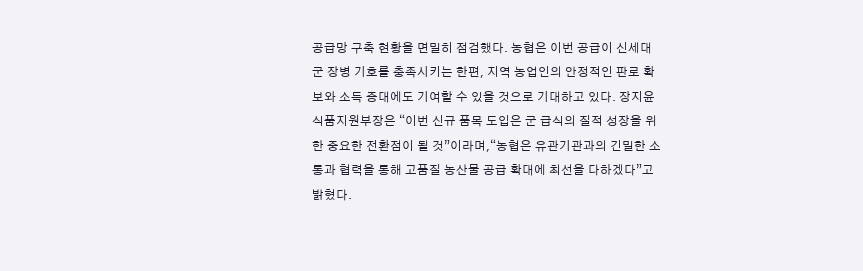공급망 구축 현황을 면밀히 점검했다. 농협은 이번 공급이 신세대 군 장병 기호를 충족시키는 한편, 지역 농업인의 안정적인 판로 확보와 소득 증대에도 기여할 수 있을 것으로 기대하고 있다. 장지윤 식품지원부장은 “이번 신규 품목 도입은 군 급식의 질적 성장을 위한 중요한 전환점이 될 것”이라며,“농협은 유관기관과의 긴밀한 소통과 협력을 통해 고품질 농산물 공급 확대에 최선을 다하겠다”고 밝혔다.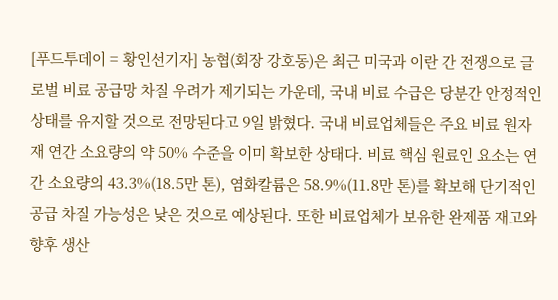[푸드투데이 = 황인선기자] 농협(회장 강호동)은 최근 미국과 이란 간 전쟁으로 글로벌 비료 공급망 차질 우려가 제기되는 가운데, 국내 비료 수급은 당분간 안정적인 상태를 유지할 것으로 전망된다고 9일 밝혔다. 국내 비료업체들은 주요 비료 원자재 연간 소요량의 약 50% 수준을 이미 확보한 상태다. 비료 핵심 원료인 요소는 연간 소요량의 43.3%(18.5만 톤), 염화칼륨은 58.9%(11.8만 톤)를 확보해 단기적인 공급 차질 가능성은 낮은 것으로 예상된다. 또한 비료업체가 보유한 완제품 재고와 향후 생산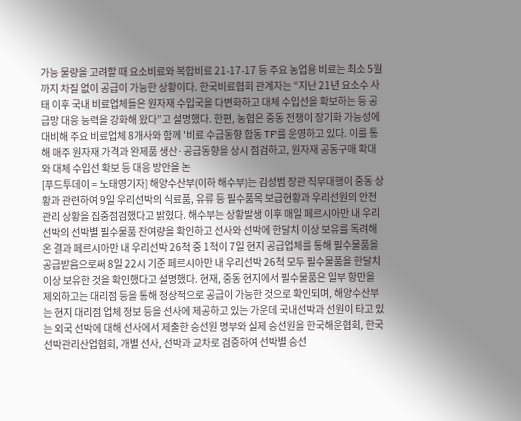가능 물량을 고려할 때 요소비료와 복합비료 21-17-17 등 주요 농업용 비료는 최소 5월까지 차질 없이 공급이 가능한 상황이다. 한국비료협회 관계자는 “지난 21년 요소수 사태 이후 국내 비료업체들은 원자재 수입국을 다변화하고 대체 수입선을 확보하는 등 공급망 대응 능력을 강화해 왔다”고 설명했다. 한편, 농협은 중동 전쟁이 장기화 가능성에 대비해 주요 비료업체 8개사와 함께 '비료 수급동향 합동 TF'를 운영하고 있다. 이를 통해 매주 원자재 가격과 완제품 생산·공급동향을 상시 점검하고, 원자재 공동구매 확대와 대체 수입선 확보 등 대응 방안을 논
[푸드투데이 = 노태영기자] 해양수산부(이하 해수부)는 김성범 장관 직무대행이 중동 상황과 관련하여 9일 우리선박의 식료품, 유류 등 필수품목 보급현황과 우리선원의 안전관리 상황을 집중점검했다고 밝혔다. 해수부는 상황발생 이후 매일 페르시아만 내 우리선박의 선박별 필수물품 잔여량을 확인하고 선사와 선박에 한달치 이상 보유를 독려해 온 결과 페르시아만 내 우리선박 26척 중 1척이 7일 현지 공급업체를 통해 필수물품을 공급받음으로써 8일 22시 기준 페르시아만 내 우리선박 26척 모두 필수물품을 한달치 이상 보유한 것을 확인했다고 설명했다. 현재, 중동 현지에서 필수물품은 일부 항만을 제외하고는 대리점 등을 통해 정상적으로 공급이 가능한 것으로 확인되며, 해양수산부는 현지 대리점 업체 정보 등을 선사에 제공하고 있는 가운데 국내선박과 선원이 타고 있는 외국 선박에 대해 선사에서 제출한 승선원 명부와 실제 승선원을 한국해운협회, 한국선박관리산업협회, 개별 선사, 선박과 교차로 검증하여 선박별 승선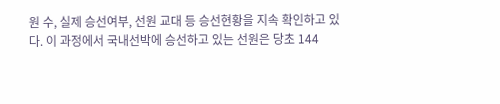원 수, 실제 승선여부, 선원 교대 등 승선현황을 지속 확인하고 있다. 이 과정에서 국내선박에 승선하고 있는 선원은 당초 144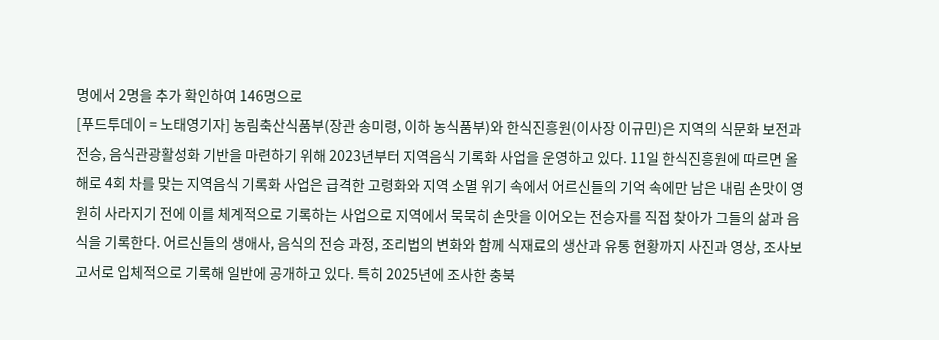명에서 2명을 추가 확인하여 146명으로
[푸드투데이 = 노태영기자] 농림축산식품부(장관 송미령, 이하 농식품부)와 한식진흥원(이사장 이규민)은 지역의 식문화 보전과 전승, 음식관광활성화 기반을 마련하기 위해 2023년부터 지역음식 기록화 사업을 운영하고 있다. 11일 한식진흥원에 따르면 올해로 4회 차를 맞는 지역음식 기록화 사업은 급격한 고령화와 지역 소멸 위기 속에서 어르신들의 기억 속에만 남은 내림 손맛이 영원히 사라지기 전에 이를 체계적으로 기록하는 사업으로 지역에서 묵묵히 손맛을 이어오는 전승자를 직접 찾아가 그들의 삶과 음식을 기록한다. 어르신들의 생애사, 음식의 전승 과정, 조리법의 변화와 함께 식재료의 생산과 유통 현황까지 사진과 영상, 조사보고서로 입체적으로 기록해 일반에 공개하고 있다. 특히 2025년에 조사한 충북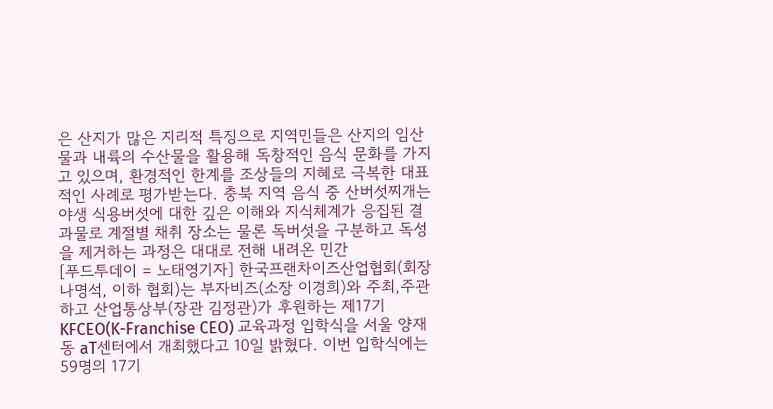은 산지가 많은 지리적 특징으로 지역민들은 산지의 임산물과 내륙의 수산물을 활용해 독창적인 음식 문화를 가지고 있으며, 환경적인 한계를 조상들의 지혜로 극복한 대표적인 사례로 평가받는다. 충북 지역 음식 중 산버섯찌개는 야생 식용버섯에 대한 깊은 이해와 지식체계가 응집된 결과물로 계절별 채취 장소는 물론 독버섯을 구분하고 독성을 제거하는 과정은 대대로 전해 내려온 민간
[푸드투데이 = 노태영기자] 한국프랜차이즈산업협회(회장 나명석, 이하 협회)는 부자비즈(소장 이경희)와 주최,주관하고 산업통상부(장관 김정관)가 후원하는 제17기 KFCEO(K-Franchise CEO) 교육과정 입학식을 서울 양재동 aT센터에서 개최했다고 10일 밝혔다. 이번 입학식에는 59명의 17기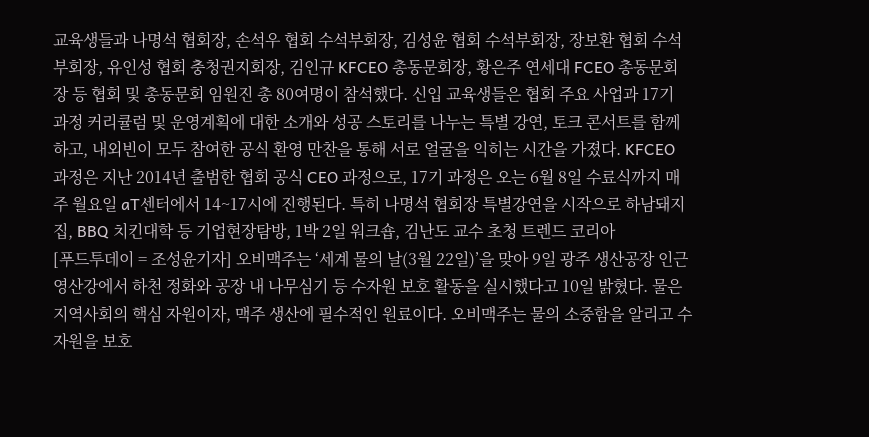교육생들과 나명석 협회장, 손석우 협회 수석부회장, 김성윤 협회 수석부회장, 장보환 협회 수석부회장, 유인성 협회 충청권지회장, 김인규 KFCEO 총동문회장, 황은주 연세대 FCEO 총동문회장 등 협회 및 총동문회 임원진 총 80여명이 참석했다. 신입 교육생들은 협회 주요 사업과 17기 과정 커리큘럼 및 운영계획에 대한 소개와 성공 스토리를 나누는 특별 강연, 토크 콘서트를 함께 하고, 내외빈이 모두 참여한 공식 환영 만찬을 통해 서로 얼굴을 익히는 시간을 가졌다. KFCEO 과정은 지난 2014년 출범한 협회 공식 CEO 과정으로, 17기 과정은 오는 6월 8일 수료식까지 매주 월요일 aT센터에서 14~17시에 진행된다. 특히 나명석 협회장 특별강연을 시작으로 하남돼지집, BBQ 치킨대학 등 기업현장탐방, 1박 2일 워크숍, 김난도 교수 초청 트렌드 코리아
[푸드투데이 = 조성윤기자] 오비맥주는 ‘세계 물의 날(3월 22일)’을 맞아 9일 광주 생산공장 인근 영산강에서 하천 정화와 공장 내 나무심기 등 수자원 보호 활동을 실시했다고 10일 밝혔다. 물은 지역사회의 핵심 자원이자, 맥주 생산에 필수적인 원료이다. 오비맥주는 물의 소중함을 알리고 수자원을 보호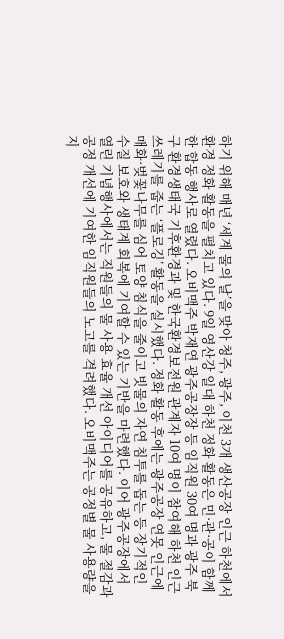하기 위해 매년 ‘세계 물의 날’을 맞아 청주, 광주, 이천 3개 생산공장 인근 하천에서 환경 정화 활동을 펼치고 있다. 9일 영산강 일대 하천 정화 활동은 민·관·공이 함께한 합동 행사로 열렸다. 오비맥주 박재연 광주공장장 등 임직원 30여 명과 광주 북구 환경생태국 기후환경과 및 한국환경보전원 관계자 10여 명이 참여해 하천 인근 쓰레기를 줍는 ‘플로깅’ 활동을 실시했다. 정화 활동 후에는 광주공장 연못 인근에 매화·벚꽃나무를 심어 토양 침식을 줄이고 빗물의 자연 침투를 돕는 등 장기적인 수질 보호와 생태계 회복에 기여할 수 있는 기반을 마련했다. 이어 광주공장에서 열린 기념행사에서는 직원들의 물 사용 효율 개선 아이디어를 공유하고, 물 절감과 공정 개선에 기여한 임직원들의 노고를 격려했다. 오비맥주는 공정별 물 사용량을 지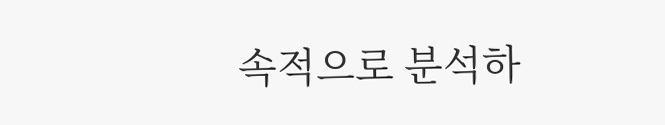속적으로 분석하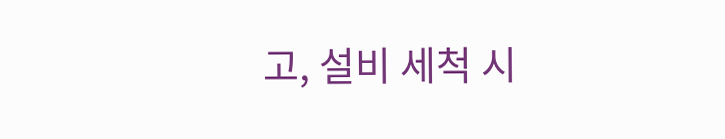고, 설비 세척 시